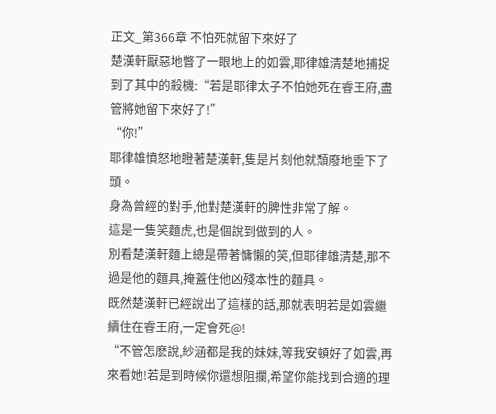正文_第366章 不怕死就留下來好了
楚漢軒厭惡地瞥了一眼地上的如雲,耶律雄清楚地捕捉到了其中的殺機:“若是耶律太子不怕她死在睿王府,盡管將她留下來好了!”
“你!”
耶律雄憤怒地瞪著楚漢軒,隻是片刻他就頹廢地垂下了頭。
身為曾經的對手,他對楚漢軒的脾性非常了解。
這是一隻笑麵虎,也是個說到做到的人。
別看楚漢軒麵上總是帶著慵懶的笑,但耶律雄清楚,那不過是他的麵具,掩蓋住他凶殘本性的麵具。
既然楚漢軒已經說出了這樣的話,那就表明若是如雲繼續住在睿王府,一定會死@!
“不管怎麽說,紗涵都是我的妹妹,等我安頓好了如雲,再來看她!若是到時候你還想阻攔,希望你能找到合適的理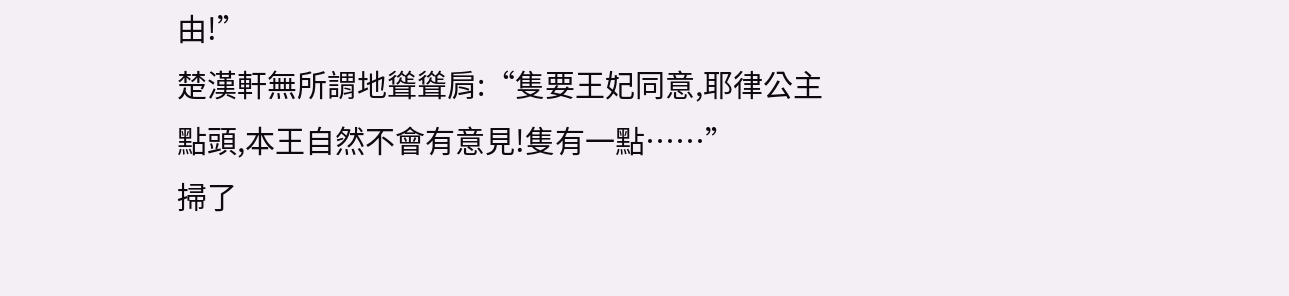由!”
楚漢軒無所謂地聳聳肩:“隻要王妃同意,耶律公主點頭,本王自然不會有意見!隻有一點……”
掃了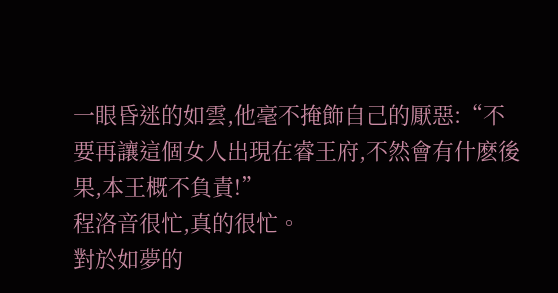一眼昏迷的如雲,他毫不掩飾自己的厭惡:“不要再讓這個女人出現在睿王府,不然會有什麽後果,本王概不負責!”
程洛音很忙,真的很忙。
對於如夢的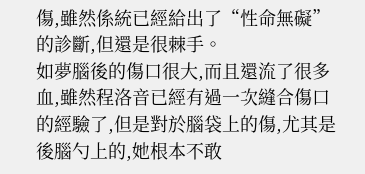傷,雖然係統已經給出了“性命無礙”的診斷,但還是很棘手。
如夢腦後的傷口很大,而且還流了很多血,雖然程洛音已經有過一次縫合傷口的經驗了,但是對於腦袋上的傷,尤其是後腦勺上的,她根本不敢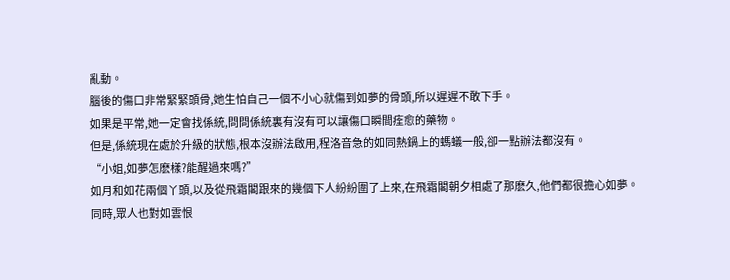亂動。
腦後的傷口非常緊緊頭骨,她生怕自己一個不小心就傷到如夢的骨頭,所以遲遲不敢下手。
如果是平常,她一定會找係統,問問係統裏有沒有可以讓傷口瞬間痊愈的藥物。
但是,係統現在處於升級的狀態,根本沒辦法啟用,程洛音急的如同熱鍋上的螞蟻一般,卻一點辦法都沒有。
“小姐,如夢怎麽樣?能醒過來嗎?”
如月和如花兩個丫頭,以及從飛霜閣跟來的幾個下人紛紛圍了上來,在飛霜閣朝夕相處了那麽久,他們都很擔心如夢。
同時,眾人也對如雲恨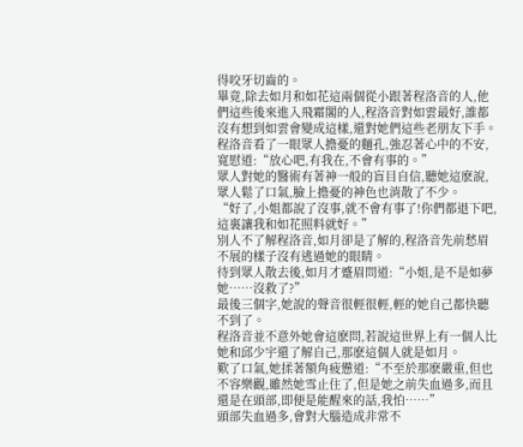得咬牙切齒的。
畢竟,除去如月和如花這兩個從小跟著程洛音的人,他們這些後來進入飛霜閣的人,程洛音對如雲最好,誰都沒有想到如雲會變成這樣,還對她們這些老朋友下手。
程洛音看了一眼眾人擔憂的麵孔,強忍著心中的不安,寬慰道:“放心吧,有我在,不會有事的。”
眾人對她的醫術有著神一般的盲目自信,聽她這麽說,眾人鬆了口氣,臉上擔憂的神色也消散了不少。
“好了,小姐都說了沒事,就不會有事了!你們都退下吧,這裏讓我和如花照料就好。”
別人不了解程洛音,如月卻是了解的,程洛音先前愁眉不展的樣子沒有逃過她的眼睛。
待到眾人散去後,如月才蹙眉問道:“小姐,是不是如夢她……沒救了?”
最後三個字,她說的聲音很輕很輕,輕的她自己都快聽不到了。
程洛音並不意外她會這麽問,若說這世界上有一個人比她和邱少宇還了解自己,那麽這個人就是如月。
歎了口氣,她揉著額角疲憊道:“不至於那麽嚴重,但也不容樂觀,雖然她雪止住了,但是她之前失血過多,而且還是在頭部,即便是能醒來的話,我怕……”
頭部失血過多,會對大腦造成非常不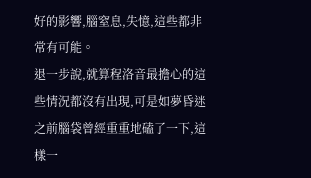好的影響,腦窒息,失憶,這些都非常有可能。
退一步說,就算程洛音最擔心的這些情況都沒有出現,可是如夢昏迷之前腦袋曾經重重地磕了一下,這樣一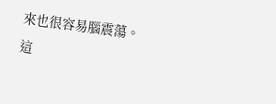來也很容易腦震蕩。
這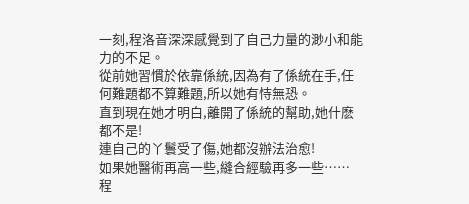一刻,程洛音深深感覺到了自己力量的渺小和能力的不足。
從前她習慣於依靠係統,因為有了係統在手,任何難題都不算難題,所以她有恃無恐。
直到現在她才明白,離開了係統的幫助,她什麽都不是!
連自己的丫鬟受了傷,她都沒辦法治愈!
如果她醫術再高一些,縫合經驗再多一些……
程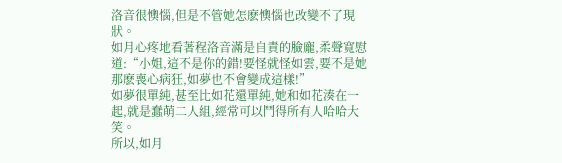洛音很懊惱,但是不管她怎麽懊惱也改變不了現狀。
如月心疼地看著程洛音滿是自責的臉龐,柔聲寬慰道:“小姐,這不是你的錯!要怪就怪如雲,要不是她那麽喪心病狂,如夢也不會變成這樣!”
如夢很單純,甚至比如花還單純,她和如花湊在一起,就是蠢萌二人組,經常可以鬥得所有人哈哈大笑。
所以,如月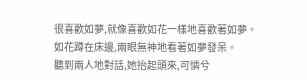很喜歡如夢,就像喜歡如花一樣地喜歡著如夢。
如花蹲在床邊,兩眼無神地看著如夢發呆。
聽到兩人地對話,她抬起頭來,可憐兮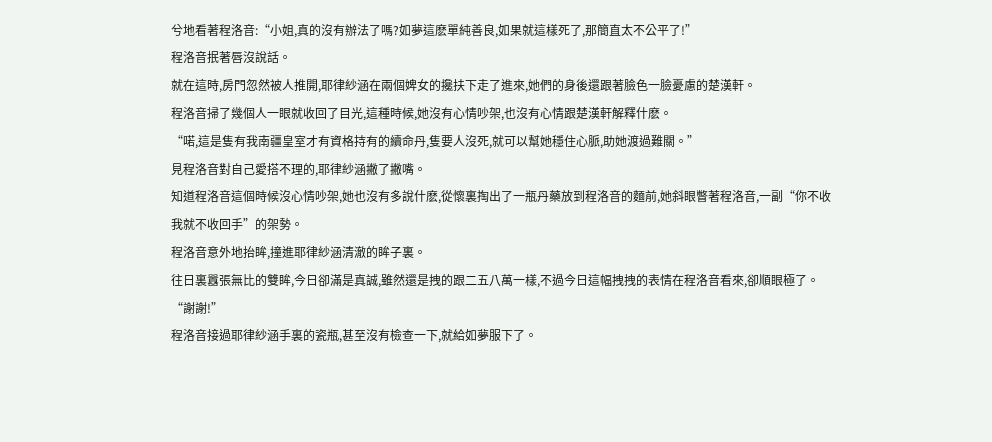兮地看著程洛音:“小姐,真的沒有辦法了嗎?如夢這麽單純善良,如果就這樣死了,那簡直太不公平了!”
程洛音抿著唇沒說話。
就在這時,房門忽然被人推開,耶律紗涵在兩個婢女的攙扶下走了進來,她們的身後還跟著臉色一臉憂慮的楚漢軒。
程洛音掃了幾個人一眼就收回了目光,這種時候,她沒有心情吵架,也沒有心情跟楚漢軒解釋什麽。
“喏,這是隻有我南疆皇室才有資格持有的續命丹,隻要人沒死,就可以幫她穩住心脈,助她渡過難關。”
見程洛音對自己愛搭不理的,耶律紗涵撇了撇嘴。
知道程洛音這個時候沒心情吵架,她也沒有多說什麽,從懷裏掏出了一瓶丹藥放到程洛音的麵前,她斜眼瞥著程洛音,一副“你不收我就不收回手”的架勢。
程洛音意外地抬眸,撞進耶律紗涵清澈的眸子裏。
往日裏囂張無比的雙眸,今日卻滿是真誠,雖然還是拽的跟二五八萬一樣,不過今日這幅拽拽的表情在程洛音看來,卻順眼極了。
“謝謝!”
程洛音接過耶律紗涵手裏的瓷瓶,甚至沒有檢查一下,就給如夢服下了。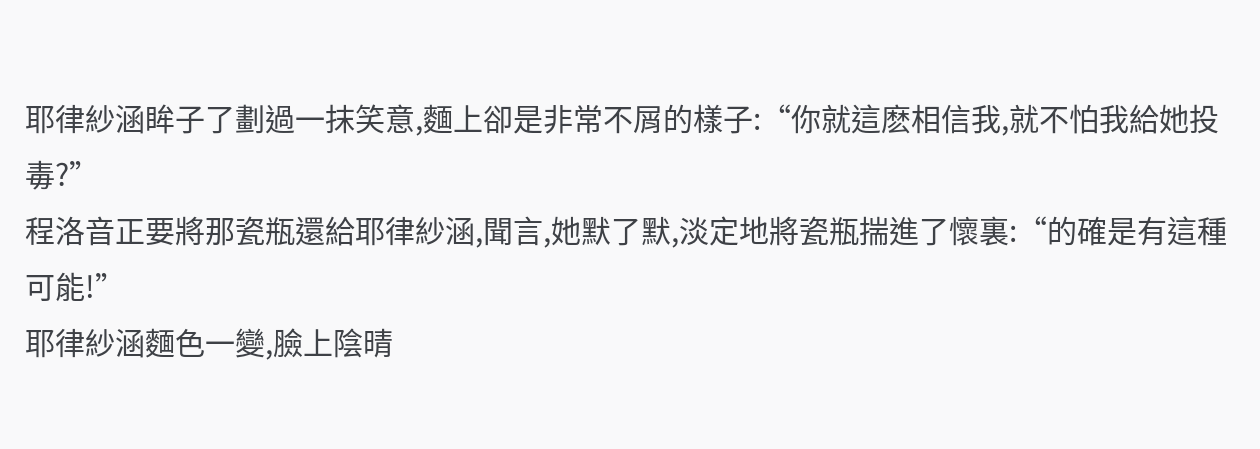耶律紗涵眸子了劃過一抹笑意,麵上卻是非常不屑的樣子:“你就這麽相信我,就不怕我給她投毒?”
程洛音正要將那瓷瓶還給耶律紗涵,聞言,她默了默,淡定地將瓷瓶揣進了懷裏:“的確是有這種可能!”
耶律紗涵麵色一變,臉上陰晴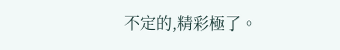不定的,精彩極了。